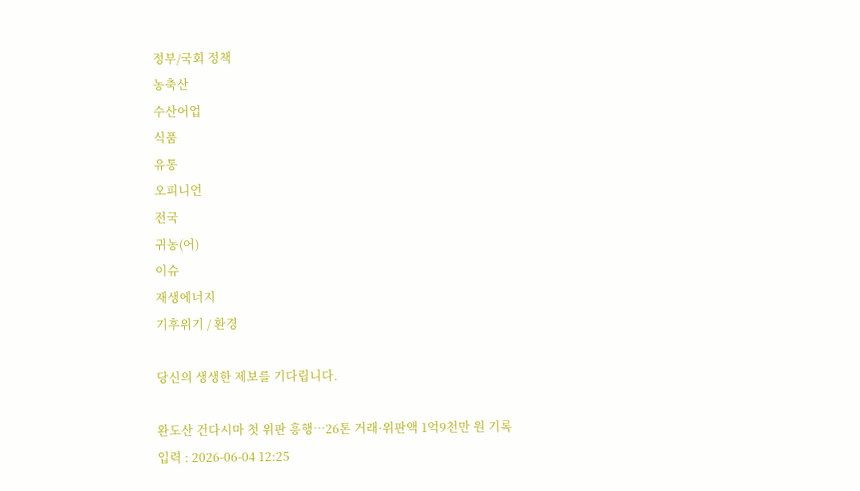정부/국회 정책
농축산
수산어업
식품
유통
오피니언
전국
귀농(어)
이슈
재생에너지
기후위기 / 환경

당신의 생생한 제보를 기다립니다.

완도산 건다시마 첫 위판 흥행…26톤 거래·위판액 1억9천만 원 기록
입력 : 2026-06-04 12:25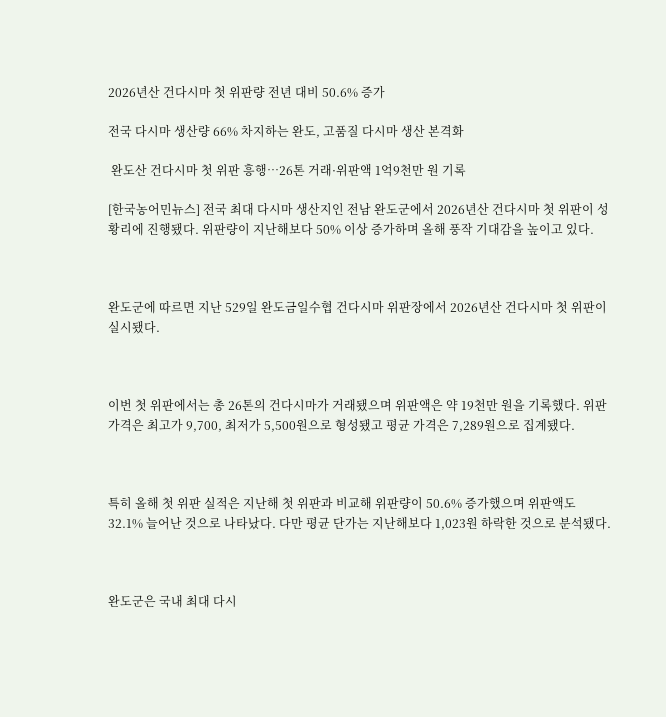2026년산 건다시마 첫 위판량 전년 대비 50.6% 증가

전국 다시마 생산량 66% 차지하는 완도, 고품질 다시마 생산 본격화

 완도산 건다시마 첫 위판 흥행…26톤 거래·위판액 1억9천만 원 기록

[한국농어민뉴스] 전국 최대 다시마 생산지인 전남 완도군에서 2026년산 건다시마 첫 위판이 성황리에 진행됐다. 위판량이 지난해보다 50% 이상 증가하며 올해 풍작 기대감을 높이고 있다.



완도군에 따르면 지난 529일 완도금일수협 건다시마 위판장에서 2026년산 건다시마 첫 위판이 실시됐다.



이번 첫 위판에서는 총 26톤의 건다시마가 거래됐으며 위판액은 약 19천만 원을 기록했다. 위판 가격은 최고가 9,700, 최저가 5,500원으로 형성됐고 평균 가격은 7,289원으로 집계됐다.



특히 올해 첫 위판 실적은 지난해 첫 위판과 비교해 위판량이 50.6% 증가했으며 위판액도 32.1% 늘어난 것으로 나타났다. 다만 평균 단가는 지난해보다 1,023원 하락한 것으로 분석됐다.



완도군은 국내 최대 다시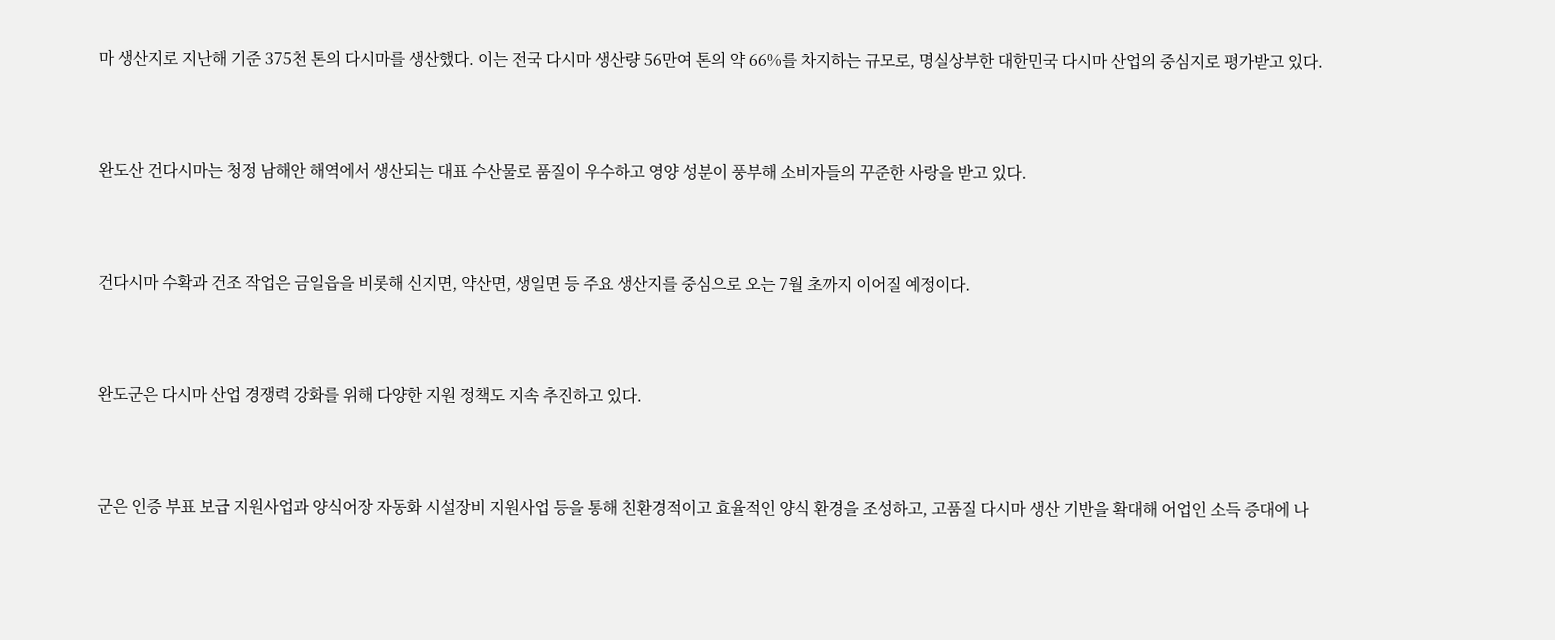마 생산지로 지난해 기준 375천 톤의 다시마를 생산했다. 이는 전국 다시마 생산량 56만여 톤의 약 66%를 차지하는 규모로, 명실상부한 대한민국 다시마 산업의 중심지로 평가받고 있다.



완도산 건다시마는 청정 남해안 해역에서 생산되는 대표 수산물로 품질이 우수하고 영양 성분이 풍부해 소비자들의 꾸준한 사랑을 받고 있다.



건다시마 수확과 건조 작업은 금일읍을 비롯해 신지면, 약산면, 생일면 등 주요 생산지를 중심으로 오는 7월 초까지 이어질 예정이다.



완도군은 다시마 산업 경쟁력 강화를 위해 다양한 지원 정책도 지속 추진하고 있다.



군은 인증 부표 보급 지원사업과 양식어장 자동화 시설장비 지원사업 등을 통해 친환경적이고 효율적인 양식 환경을 조성하고, 고품질 다시마 생산 기반을 확대해 어업인 소득 증대에 나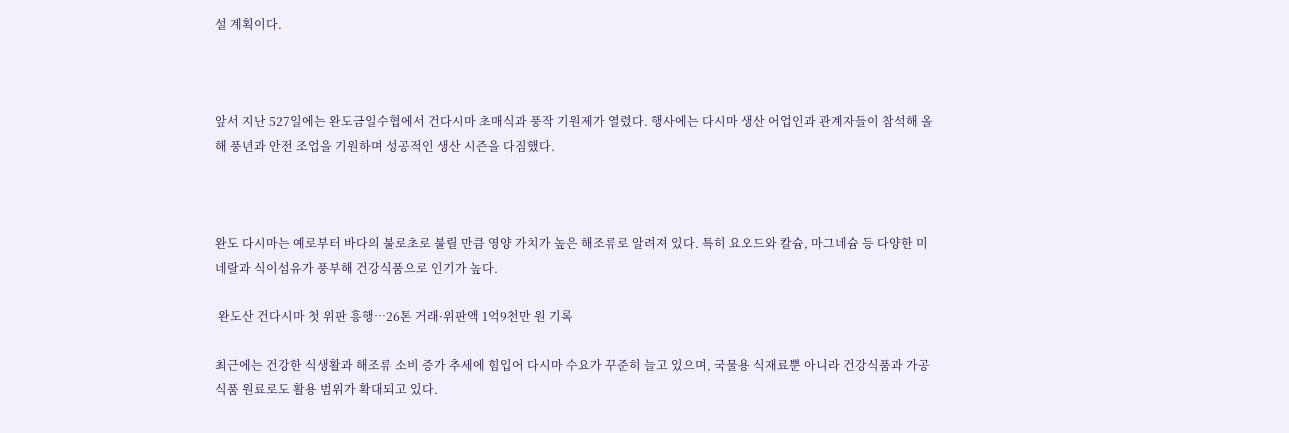설 계획이다.



앞서 지난 527일에는 완도금일수협에서 건다시마 초매식과 풍작 기원제가 열렸다. 행사에는 다시마 생산 어업인과 관계자들이 참석해 올해 풍년과 안전 조업을 기원하며 성공적인 생산 시즌을 다짐했다.



완도 다시마는 예로부터 바다의 불로초로 불릴 만큼 영양 가치가 높은 해조류로 알려져 있다. 특히 요오드와 칼슘, 마그네슘 등 다양한 미네랄과 식이섬유가 풍부해 건강식품으로 인기가 높다.

 완도산 건다시마 첫 위판 흥행…26톤 거래·위판액 1억9천만 원 기록

최근에는 건강한 식생활과 해조류 소비 증가 추세에 힘입어 다시마 수요가 꾸준히 늘고 있으며, 국물용 식재료뿐 아니라 건강식품과 가공식품 원료로도 활용 범위가 확대되고 있다.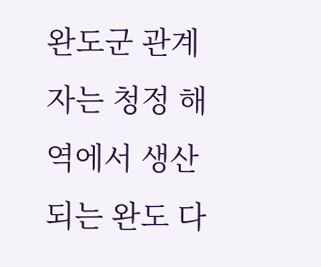완도군 관계자는 청정 해역에서 생산되는 완도 다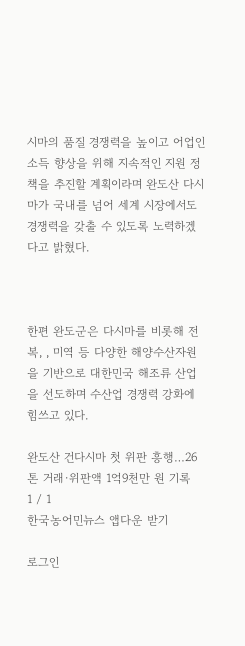시마의 품질 경쟁력을 높이고 어업인 소득 향상을 위해 지속적인 지원 정책을 추진할 계획이라며 완도산 다시마가 국내를 넘어 세계 시장에서도 경쟁력을 갖출 수 있도록 노력하겠다고 밝혔다.



한편 완도군은 다시마를 비롯해 전복, , 미역 등 다양한 해양수산자원을 기반으로 대한민국 해조류 산업을 선도하며 수산업 경쟁력 강화에 힘쓰고 있다.

완도산 건다시마 첫 위판 흥행…26톤 거래·위판액 1억9천만 원 기록
1 / 1
한국농어민뉴스 앱다운 받기

로그인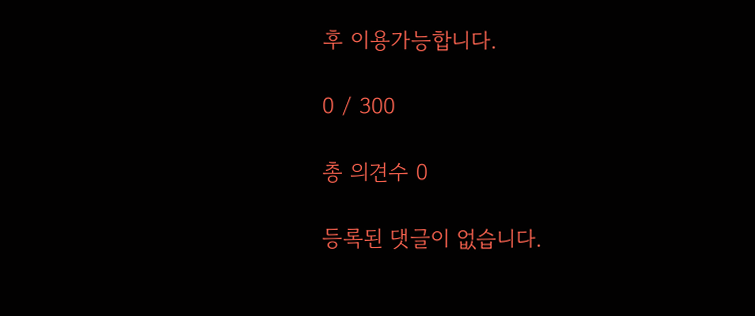후 이용가능합니다.

0 / 300

총 의견수 0

등록된 댓글이 없습니다.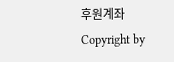후원계좌
Copyright by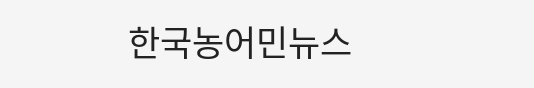한국농어민뉴스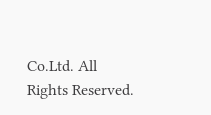Co.Ltd. All Rights Reserved.